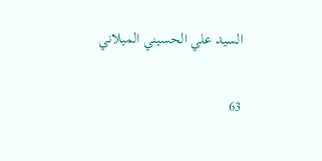السيد علي الحسيني الميلاني

63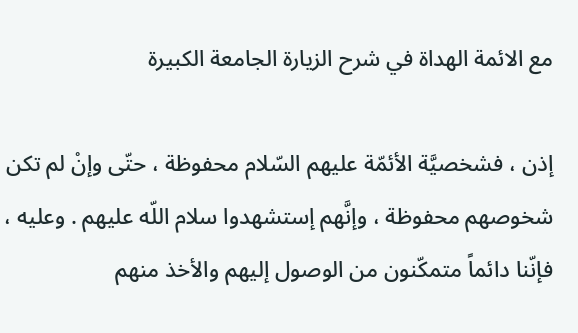مع الائمة الهداة في شرح الزيارة الجامعة الكبيرة

إذن ، فشخصيَّة الأئمّة عليهم السّلام محفوظة ، حتّى وإنْ لم تكن شخوصهم محفوظة ، وإنَّهم إستشهدوا سلام اللّه عليهم . وعليه ، فإنّنا دائماً متمكّنون من الوصول إليهم والأخذ منهم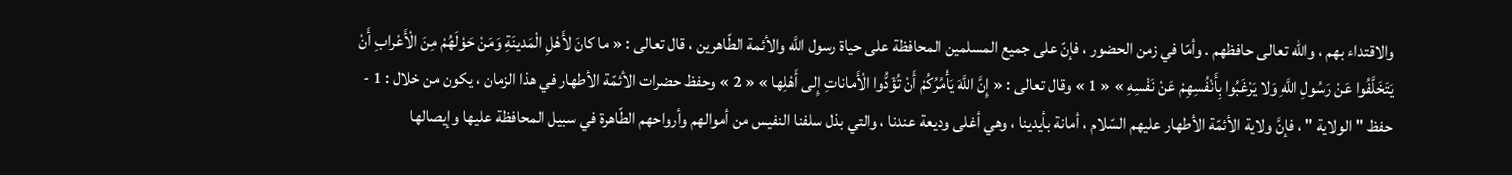والاقتداء بهم ، واللّه تعالى حافظهم . وأمّا في زمن الحضور ، فإنّ على جميع المسلمين المحافظة على حياة رسول اللَّه والأئمة الطّاهرين ، قال تعالى : « ما كانَ لأَهْلِ الْمَدينَةِ وَمَنْ حَوْلَهُمْ مِنَ الْأَعْرابِ أَنْ يَتَخَلَّفُوا عَنْ رَسُولِ اللَّهِ وَلا يَرْغَبُوا بِأَنْفُسِهِمْ عَنْ نَفْسِهِ » « 1 » وقال تعالى : « إِنَّ اللَّهَ يَأْمُرُكُمْ أَنْ تُؤَدُّوا الْأَماناتِ إِلى أَهْلِها » « 2 » وحفظ حضرات الأئمّة الأطهار في هذا الزمان ، يكون من خلال : 1 - حفظ " الولاية " ، فإنَّ ولاية الأئمّة الأطهار عليهم السّلام ، أمانة بأيدينا ، وهي أغلى وديعة عندنا ، والتي بذل سلفنا النفيس من أموالهم وأرواحهم الطّاهرة في سبيل المحافظة عليها وإيصالها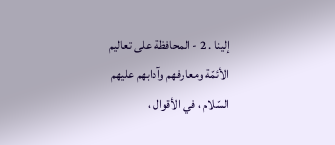إلينا . 2 - المحافظة على تعاليم الأئمّة ومعارفهم وآدابهم عليهم السّلام ، في الأقوال ،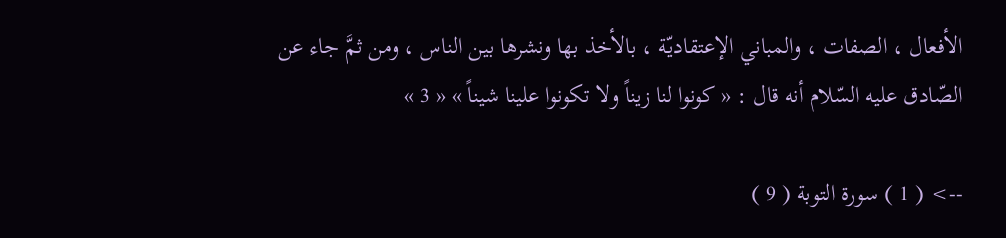الأفعال ، الصفات ، والمباني الإعتقاديّة ، بالأخذ بها ونشرها بين الناس ، ومن ثمَّ جاء عن الصّادق عليه السّلام أنه قال : « كونوا لنا زيناً ولا تكونوا علينا شيناً » « 3 »

--> ( 1 ) سورة التوبة ( 9 )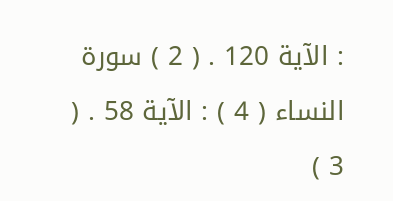: الآية 120 . ( 2 ) سورة النساء ( 4 ) : الآية 58 . ( 3 )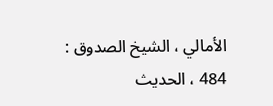الأمالي ، الشيخ الصدوق : 484 ، الحديث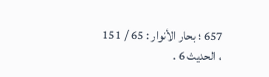657 ؛ بحار الأنوار : 65 / 151 ، الحديث 6 .